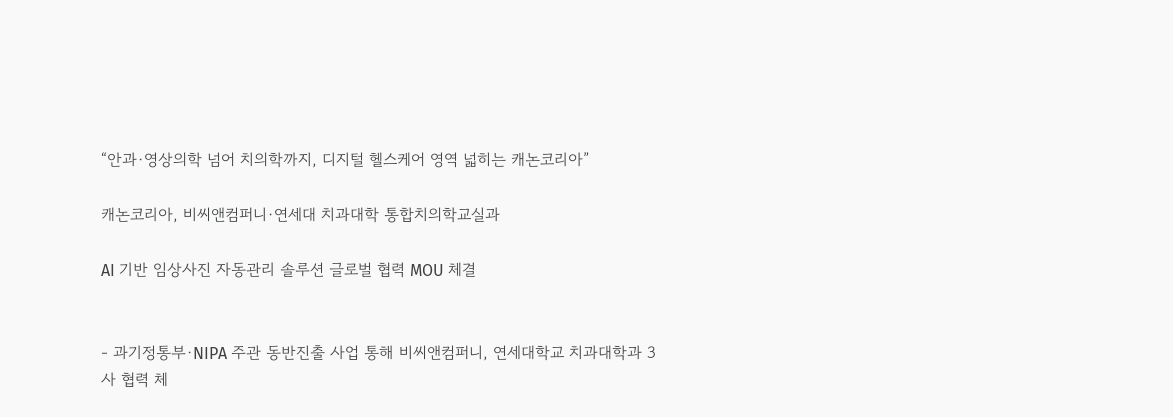“안과·영상의학 넘어 치의학까지, 디지털 헬스케어 영역 넓히는 캐논코리아”

캐논코리아, 비씨앤컴퍼니·연세대 치과대학 통합치의학교실과

AI 기반 임상사진 자동관리 솔루션 글로벌 협력 MOU 체결


- 과기정통부·NIPA 주관 동반진출 사업 통해 비씨앤컴퍼니, 연세대학교 치과대학과 3사 협력 체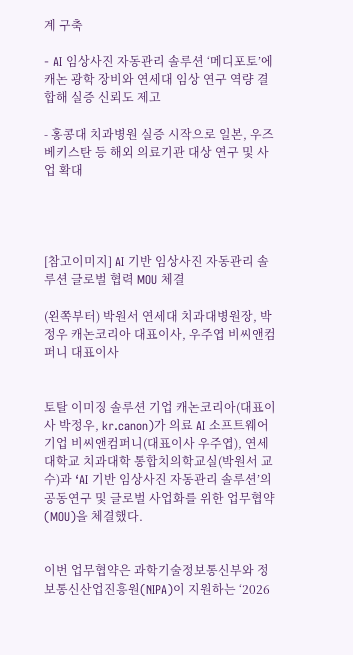계 구축

- AI 임상사진 자동관리 솔루션 ‘메디포토’에 캐논 광학 장비와 연세대 임상 연구 역량 결합해 실증 신뢰도 제고

- 홍콩대 치과병원 실증 시작으로 일본, 우즈베키스탄 등 해외 의료기관 대상 연구 및 사업 확대




[참고이미지] AI 기반 임상사진 자동관리 솔루션 글로벌 협력 MOU 체결

(왼쪽부터) 박원서 연세대 치과대병원장, 박정우 캐논코리아 대표이사, 우주엽 비씨앤컴퍼니 대표이사


토탈 이미징 솔루션 기업 캐논코리아(대표이사 박정우, kr.canon)가 의료 AI 소프트웨어 기업 비씨앤컴퍼니(대표이사 우주엽), 연세대학교 치과대학 통합치의학교실(박원서 교수)과 ‘AI 기반 임상사진 자동관리 솔루션’의 공동연구 및 글로벌 사업화를 위한 업무협약(MOU)을 체결했다.


이번 업무협약은 과학기술정보통신부와 정보통신산업진흥원(NIPA)이 지원하는 ‘2026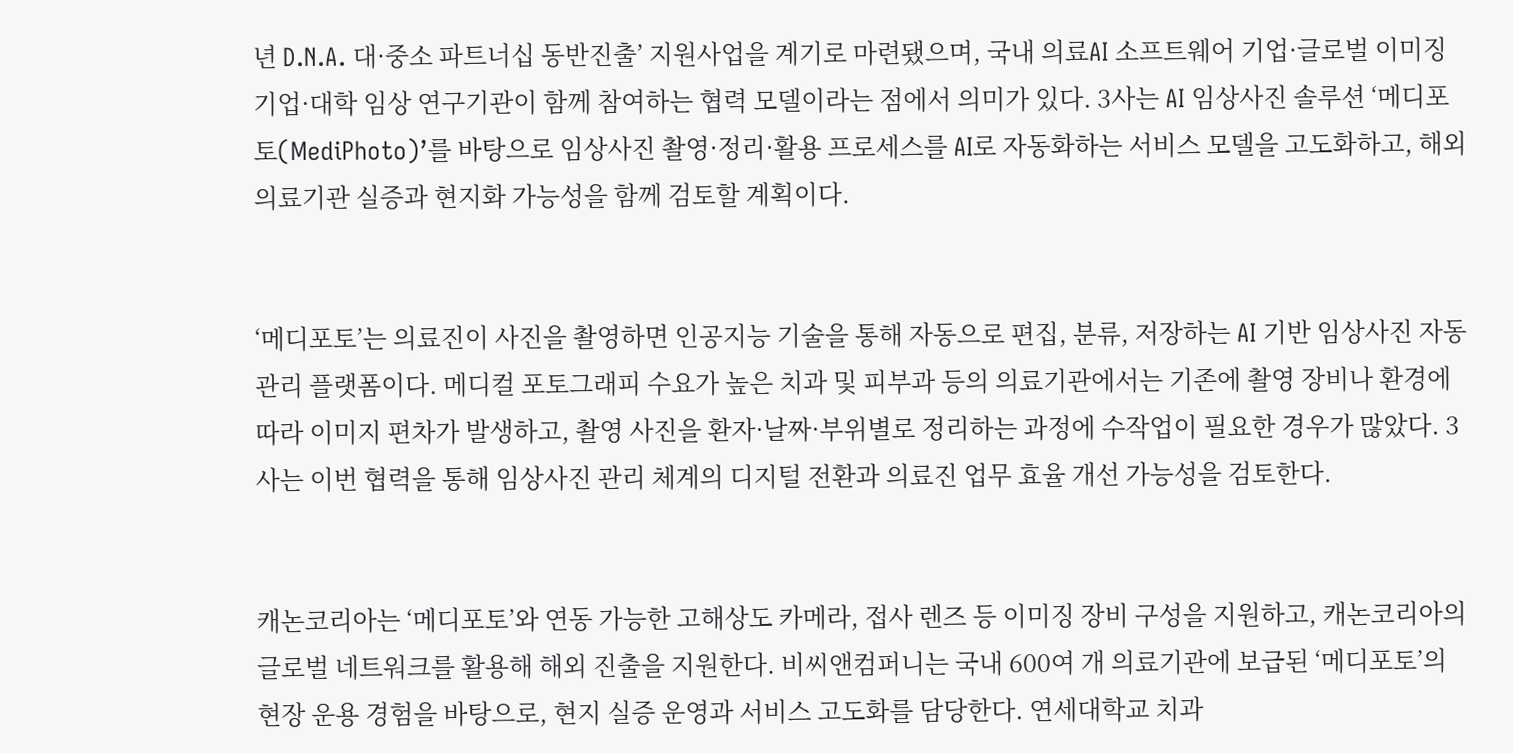년 D.N.A. 대·중소 파트너십 동반진출’ 지원사업을 계기로 마련됐으며, 국내 의료AI 소프트웨어 기업·글로벌 이미징 기업·대학 임상 연구기관이 함께 참여하는 협력 모델이라는 점에서 의미가 있다. 3사는 AI 임상사진 솔루션 ‘메디포토(MediPhoto)’를 바탕으로 임상사진 촬영·정리·활용 프로세스를 AI로 자동화하는 서비스 모델을 고도화하고, 해외 의료기관 실증과 현지화 가능성을 함께 검토할 계획이다.


‘메디포토’는 의료진이 사진을 촬영하면 인공지능 기술을 통해 자동으로 편집, 분류, 저장하는 AI 기반 임상사진 자동관리 플랫폼이다. 메디컬 포토그래피 수요가 높은 치과 및 피부과 등의 의료기관에서는 기존에 촬영 장비나 환경에 따라 이미지 편차가 발생하고, 촬영 사진을 환자·날짜·부위별로 정리하는 과정에 수작업이 필요한 경우가 많았다. 3사는 이번 협력을 통해 임상사진 관리 체계의 디지털 전환과 의료진 업무 효율 개선 가능성을 검토한다.


캐논코리아는 ‘메디포토’와 연동 가능한 고해상도 카메라, 접사 렌즈 등 이미징 장비 구성을 지원하고, 캐논코리아의 글로벌 네트워크를 활용해 해외 진출을 지원한다. 비씨앤컴퍼니는 국내 600여 개 의료기관에 보급된 ‘메디포토’의 현장 운용 경험을 바탕으로, 현지 실증 운영과 서비스 고도화를 담당한다. 연세대학교 치과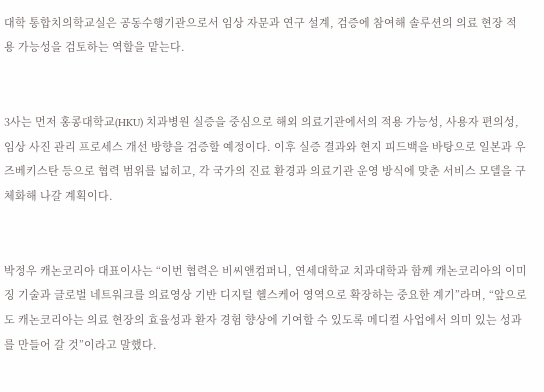대학 통합치의학교실은 공동수행기관으로서 임상 자문과 연구 설계, 검증에 참여해 솔루션의 의료 현장 적용 가능성을 검토하는 역할을 맡는다.


3사는 먼저 홍콩대학교(HKU) 치과병원 실증을 중심으로 해외 의료기관에서의 적용 가능성, 사용자 편의성, 임상 사진 관리 프로세스 개선 방향을 검증할 예정이다. 이후 실증 결과와 현지 피드백을 바탕으로 일본과 우즈베키스탄 등으로 협력 범위를 넓히고, 각 국가의 진료 환경과 의료기관 운영 방식에 맞춘 서비스 모델을 구체화해 나갈 계획이다.


박정우 캐논코리아 대표이사는 “이번 협력은 비씨앤컴퍼니, 연세대학교 치과대학과 함께 캐논코리아의 이미징 기술과 글로벌 네트워크를 의료영상 기반 디지털 헬스케어 영역으로 확장하는 중요한 계기”라며, “앞으로도 캐논코리아는 의료 현장의 효율성과 환자 경험 향상에 기여할 수 있도록 메디컬 사업에서 의미 있는 성과를 만들어 갈 것”이라고 말했다.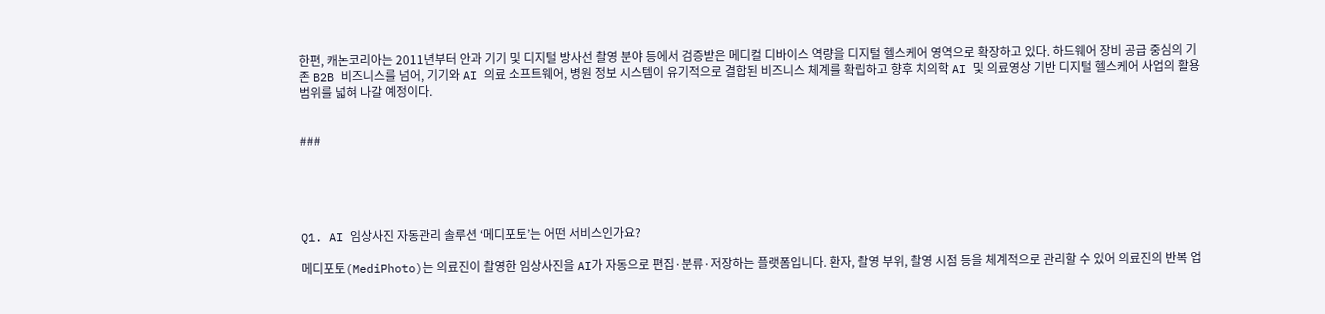한편, 캐논코리아는 2011년부터 안과 기기 및 디지털 방사선 촬영 분야 등에서 검증받은 메디컬 디바이스 역량을 디지털 헬스케어 영역으로 확장하고 있다. 하드웨어 장비 공급 중심의 기존 B2B 비즈니스를 넘어, 기기와 AI 의료 소프트웨어, 병원 정보 시스템이 유기적으로 결합된 비즈니스 체계를 확립하고 향후 치의학 AI 및 의료영상 기반 디지털 헬스케어 사업의 활용 범위를 넓혀 나갈 예정이다.


###





Q1. AI 임상사진 자동관리 솔루션 ‘메디포토’는 어떤 서비스인가요?

메디포토(MediPhoto)는 의료진이 촬영한 임상사진을 AI가 자동으로 편집·분류·저장하는 플랫폼입니다. 환자, 촬영 부위, 촬영 시점 등을 체계적으로 관리할 수 있어 의료진의 반복 업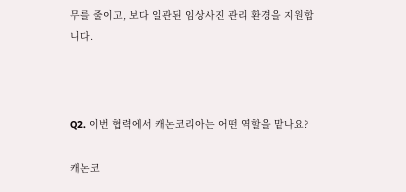무를 줄이고, 보다 일관된 임상사진 관리 환경을 지원합니다.



Q2. 이번 협력에서 캐논코리아는 어떤 역할을 맡나요?

캐논코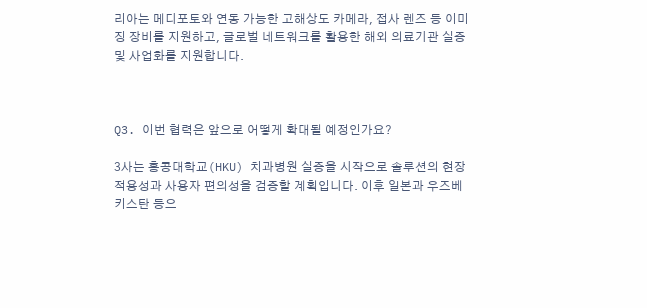리아는 메디포토와 연동 가능한 고해상도 카메라, 접사 렌즈 등 이미징 장비를 지원하고, 글로벌 네트워크를 활용한 해외 의료기관 실증 및 사업화를 지원합니다.



Q3. 이번 협력은 앞으로 어떻게 확대될 예정인가요?

3사는 홍콩대학교(HKU) 치과병원 실증을 시작으로 솔루션의 현장 적용성과 사용자 편의성을 검증할 계획입니다. 이후 일본과 우즈베키스탄 등으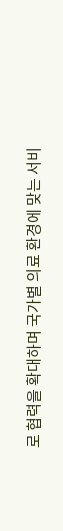로 협력을 확대하며 국가별 의료 환경에 맞는 서비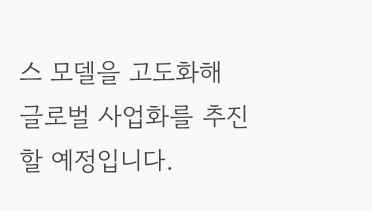스 모델을 고도화해 글로벌 사업화를 추진할 예정입니다.